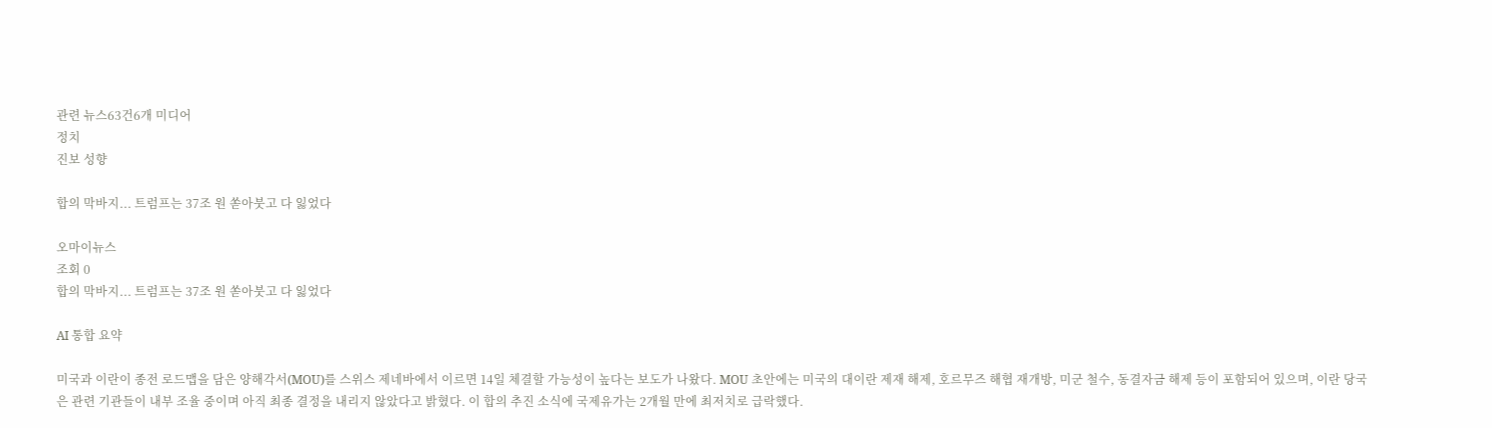관련 뉴스63건6개 미디어
정치
진보 성향

합의 막바지... 트럼프는 37조 원 쏟아붓고 다 잃었다

오마이뉴스
조회 0
합의 막바지... 트럼프는 37조 원 쏟아붓고 다 잃었다

AI 통합 요약

미국과 이란이 종전 로드맵을 담은 양해각서(MOU)를 스위스 제네바에서 이르면 14일 체결할 가능성이 높다는 보도가 나왔다. MOU 초안에는 미국의 대이란 제재 해제, 호르무즈 해협 재개방, 미군 철수, 동결자금 해제 등이 포함되어 있으며, 이란 당국은 관련 기관들이 내부 조율 중이며 아직 최종 결정을 내리지 않았다고 밝혔다. 이 합의 추진 소식에 국제유가는 2개월 만에 최저치로 급락했다.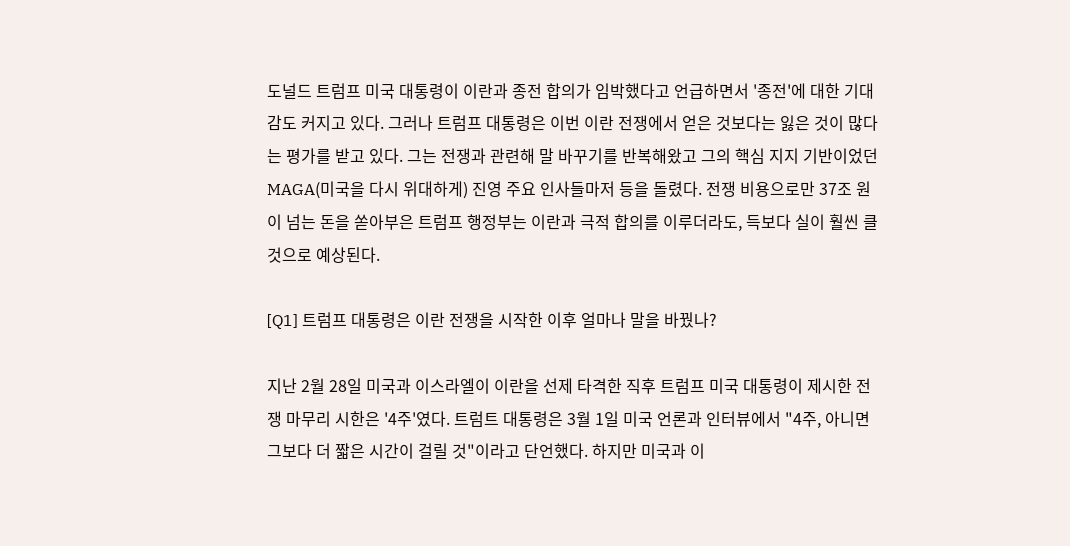도널드 트럼프 미국 대통령이 이란과 종전 합의가 임박했다고 언급하면서 '종전'에 대한 기대감도 커지고 있다. 그러나 트럼프 대통령은 이번 이란 전쟁에서 얻은 것보다는 잃은 것이 많다는 평가를 받고 있다. 그는 전쟁과 관련해 말 바꾸기를 반복해왔고 그의 핵심 지지 기반이었던 MAGA(미국을 다시 위대하게) 진영 주요 인사들마저 등을 돌렸다. 전쟁 비용으로만 37조 원이 넘는 돈을 쏟아부은 트럼프 행정부는 이란과 극적 합의를 이루더라도, 득보다 실이 훨씬 클 것으로 예상된다.

[Q1] 트럼프 대통령은 이란 전쟁을 시작한 이후 얼마나 말을 바꿨나?

지난 2월 28일 미국과 이스라엘이 이란을 선제 타격한 직후 트럼프 미국 대통령이 제시한 전쟁 마무리 시한은 '4주'였다. 트럼트 대통령은 3월 1일 미국 언론과 인터뷰에서 "4주, 아니면 그보다 더 짧은 시간이 걸릴 것"이라고 단언했다. 하지만 미국과 이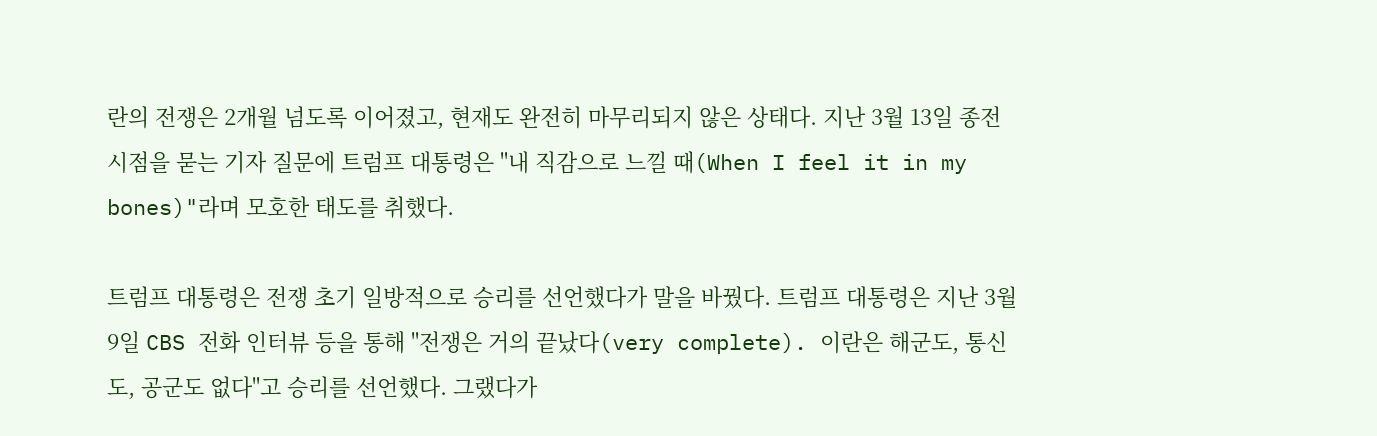란의 전쟁은 2개월 넘도록 이어졌고, 현재도 완전히 마무리되지 않은 상태다. 지난 3월 13일 종전 시점을 묻는 기자 질문에 트럼프 대통령은 "내 직감으로 느낄 때(When I feel it in my bones)"라며 모호한 태도를 취했다.

트럼프 대통령은 전쟁 초기 일방적으로 승리를 선언했다가 말을 바꿨다. 트럼프 대통령은 지난 3월 9일 CBS 전화 인터뷰 등을 통해 "전쟁은 거의 끝났다(very complete). 이란은 해군도, 통신도, 공군도 없다"고 승리를 선언했다. 그랬다가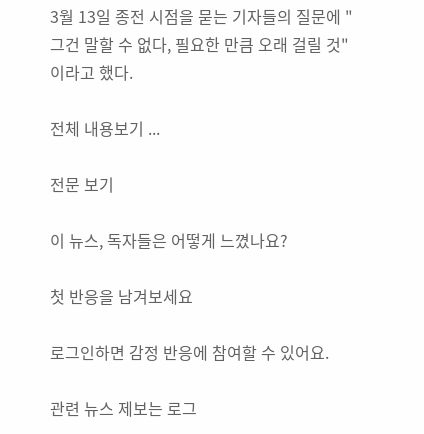3월 13일 종전 시점을 묻는 기자들의 질문에 "그건 말할 수 없다, 필요한 만큼 오래 걸릴 것"이라고 했다.

전체 내용보기 ...

전문 보기

이 뉴스, 독자들은 어떻게 느꼈나요?

첫 반응을 남겨보세요

로그인하면 감정 반응에 참여할 수 있어요.

관련 뉴스 제보는 로그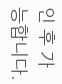인 후 가능합니다.